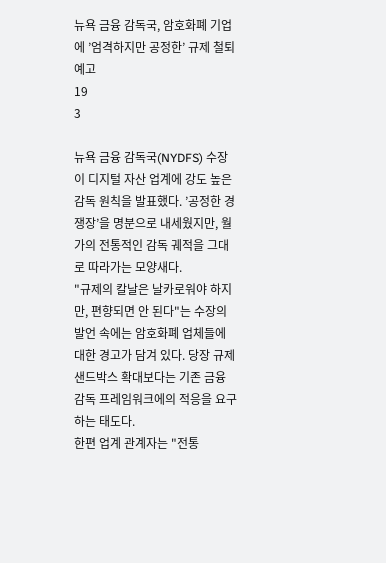뉴욕 금융 감독국, 암호화폐 기업에 ’엄격하지만 공정한’ 규제 철퇴 예고
19
3

뉴욕 금융 감독국(NYDFS) 수장이 디지털 자산 업계에 강도 높은 감독 원칙을 발표했다. ’공정한 경쟁장’을 명분으로 내세웠지만, 월가의 전통적인 감독 궤적을 그대로 따라가는 모양새다.
"규제의 칼날은 날카로워야 하지만, 편향되면 안 된다"는 수장의 발언 속에는 암호화폐 업체들에 대한 경고가 담겨 있다. 당장 규제 샌드박스 확대보다는 기존 금융 감독 프레임워크에의 적응을 요구하는 태도다.
한편 업계 관계자는 "전통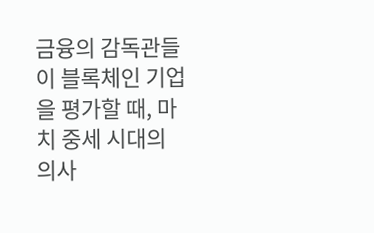금융의 감독관들이 블록체인 기업을 평가할 때, 마치 중세 시대의 의사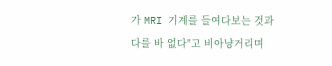가 MRI 기계를 들여다보는 것과 다를 바 없다"고 비아냥거리며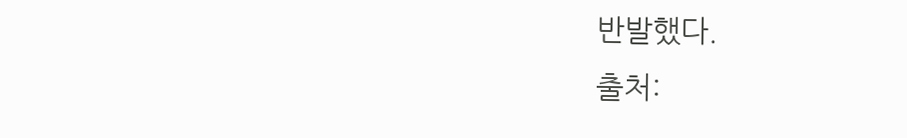반발했다.
출처: